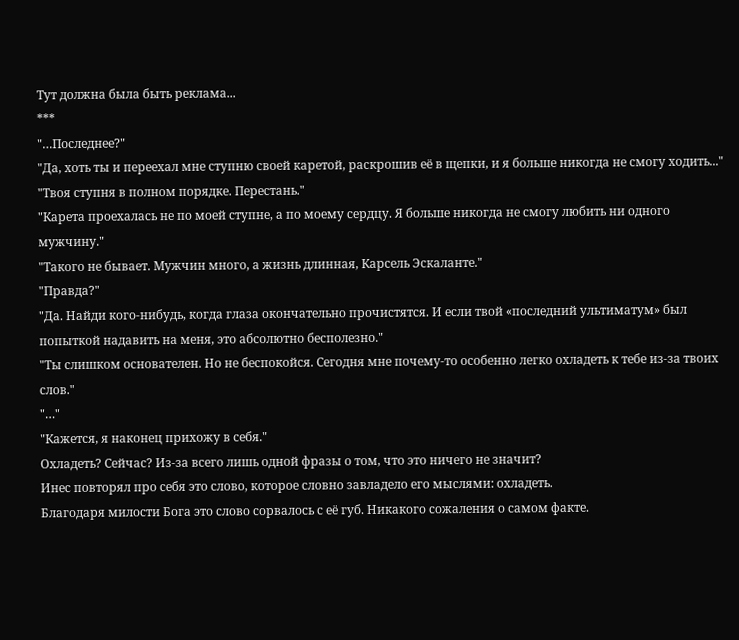Тут должна была быть реклама...
***
"…Последнее?"
"Да, хоть ты и переехал мне ступню своей каретой, раскрошив её в щепки, и я больше никогда не смогу ходить..."
"Твоя ступня в полном порядке. Перестань."
"Карета проехалась не по моей ступне, а по моему сердцу. Я больше никогда не смогу любить ни одного мужчину."
"Такого не бывает. Мужчин много, а жизнь длинная, Карсель Эскаланте."
"Правда?"
"Да. Найди кого-нибудь, когда глаза окончательно прочистятся. И если твой «последний ультиматум» был попыткой надавить на меня, это абсолютно бесполезно."
"Ты слишком основателен. Но не беспокойся. Сегодня мне почему-то особенно легко охладеть к тебе из-за твоих слов."
"…"
"Кажется, я наконец прихожу в себя."
Охладеть? Сейчас? Из-за всего лишь одной фразы о том, что это ничего не значит?
Инес повторял про себя это слово, которое словно завладело его мыслями: охладеть.
Благодаря милости Бога это слово сорвалось с её губ. Никакого сожаления о самом факте.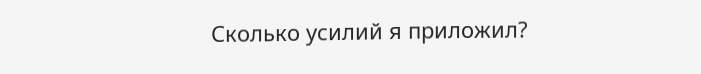Сколько усилий я приложил?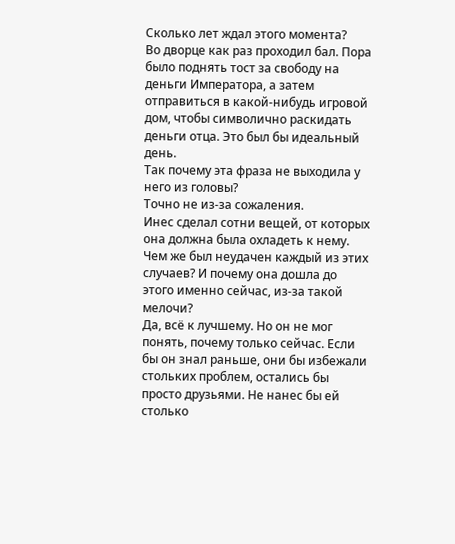Сколько лет ждал этого момента?
Во дворце как раз проходил бал. Пора было поднять тост за свободу на деньги Императора, а затем отправиться в какой-нибудь игровой дом, чтобы символично раскидать деньги отца. Это был бы идеальный день.
Так почему эта фраза не выходила у него из головы?
Точно не из-за сожаления.
Инес сделал сотни вещей, от которых она должна была охладеть к нему. Чем же был неудачен каждый из этих случаев? И почему она дошла до этого именно сейчас, из-за такой мелочи?
Да, всё к лучшему. Но он не мог понять, почему только сейчас. Если бы он знал раньше, они бы избежали стольких проблем, остались бы просто друзьями. Не нанес бы ей столько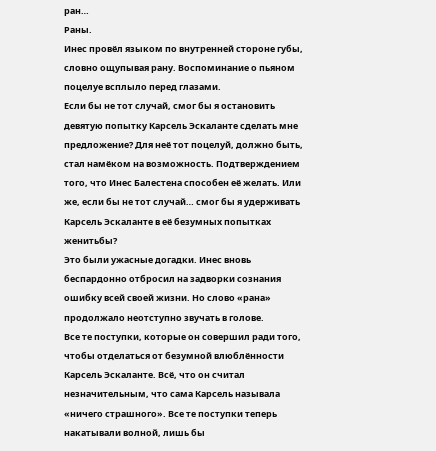ран…
Раны.
Инес провёл языком по внутренней стороне губы, словно ощупывая рану. Воспоминание о пьяном поцелуе всплыло перед глазами.
Если бы не тот случай, смог бы я остановить девятую попытку Карсель Эскаланте сделать мне предложение? Для неё тот поцелуй, должно быть, стал намёком на возможность. Подтверждением того, что Инес Балестена способен её желать. Или же, если бы не тот случай… смог бы я удерживать Карсель Эскаланте в её безумных попытках женитьбы?
Это были ужасные догадки. Инес вновь беспардонно отбросил на задворки сознания ошибку всей своей жизни. Но слово «рана» продолжало неотступно звучать в голове.
Все те поступки, которые он совершил ради того, чтобы отделаться от безумной влюблённости Карсель Эскаланте. Всё, что он считал незначительным, что сама Карсель называла «ничего страшного». Все те поступки теперь накатывали волной, лишь бы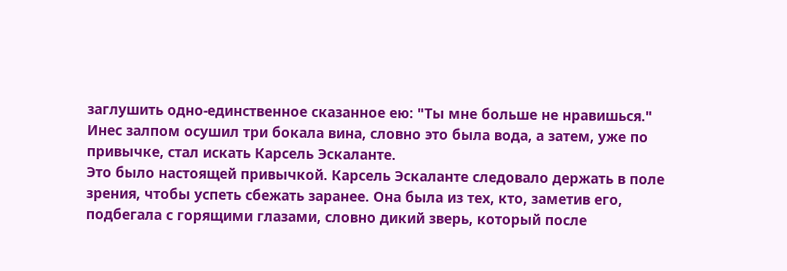заглушить одно-единственное сказанное ею: "Ты мне больше не нравишься."
Инес залпом осушил три бокала вина, словно это была вода, а затем, уже по привычке, стал искать Карсель Эскаланте.
Это было настоящей привычкой. Карсель Эскаланте следовало держать в поле зрения, чтобы успеть сбежать заранее. Она была из тех, кто, заметив его, подбегала с горящими глазами, словно дикий зверь, который после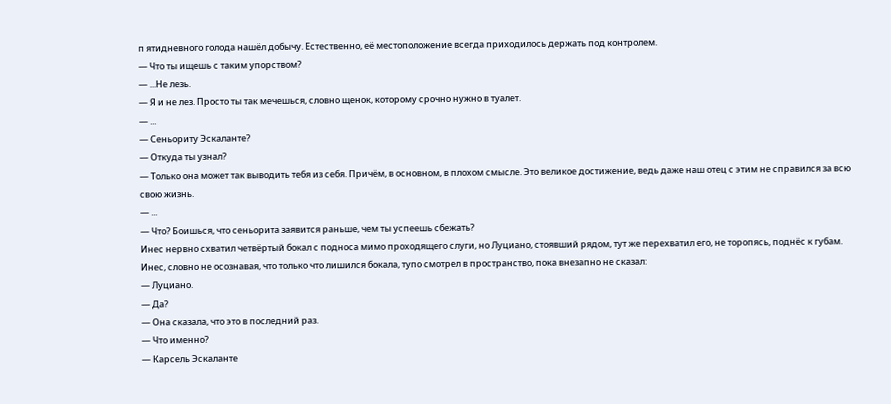п ятидневного голода нашёл добычу. Естественно, её местоположение всегда приходилось держать под контролем.
— Что ты ищешь с таким упорством?
— ...Не лезь.
— Я и не лез. Просто ты так мечешься, словно щенок, которому срочно нужно в туалет.
— ...
— Сеньориту Эскаланте?
— Откуда ты узнал?
— Только она может так выводить тебя из себя. Причём, в основном, в плохом смысле. Это великое достижение, ведь даже наш отец с этим не справился за всю свою жизнь.
— ...
— Что? Боишься, что сеньорита заявится раньше, чем ты успеешь сбежать?
Инес нервно схватил четвёртый бокал с подноса мимо проходящего слуги, но Луциано, стоявший рядом, тут же перехватил его, не торопясь, поднёс к губам.
Инес, словно не осознавая, что только что лишился бокала, тупо смотрел в пространство, пока внезапно не сказал:
— Луциано.
— Да?
— Она сказала, что это в последний раз.
— Что именно?
— Карсель Эскаланте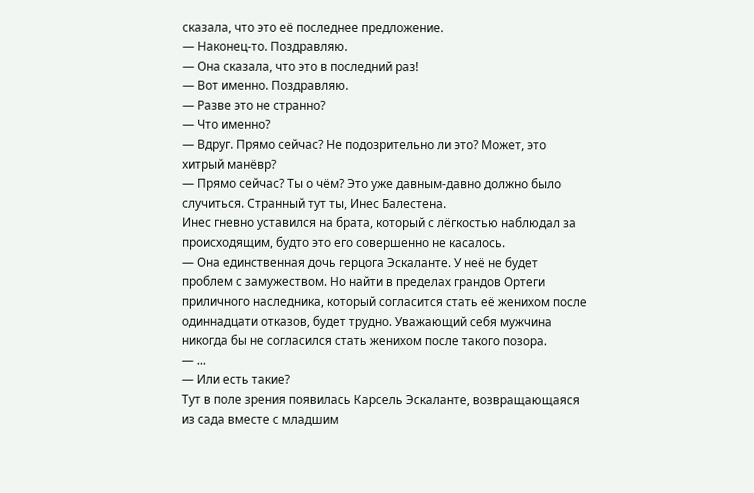сказала, что это её последнее предложение.
— Наконец-то. Поздравляю.
— Она сказала, что это в последний раз!
— Вот именно. Поздравляю.
— Разве это не странно?
— Что именно?
— Вдруг. Прямо сейчас? Не подозрительно ли это? Может, это хитрый манёвр?
— Прямо сейчас? Ты о чём? Это уже давным-давно должно было случиться. Странный тут ты, Инес Балестена.
Инес гневно уставился на брата, который с лёгкостью наблюдал за происходящим, будто это его совершенно не касалось.
— Она единственная дочь герцога Эскаланте. У неё не будет проблем с замужеством. Но найти в пределах грандов Ортеги приличного наследника, который согласится стать её женихом после одиннадцати отказов, будет трудно. Уважающий себя мужчина никогда бы не согласился стать женихом после такого позора.
— ...
— Или есть такие?
Тут в поле зрения появилась Карсель Эскаланте, возвращающаяся из сада вместе с младшим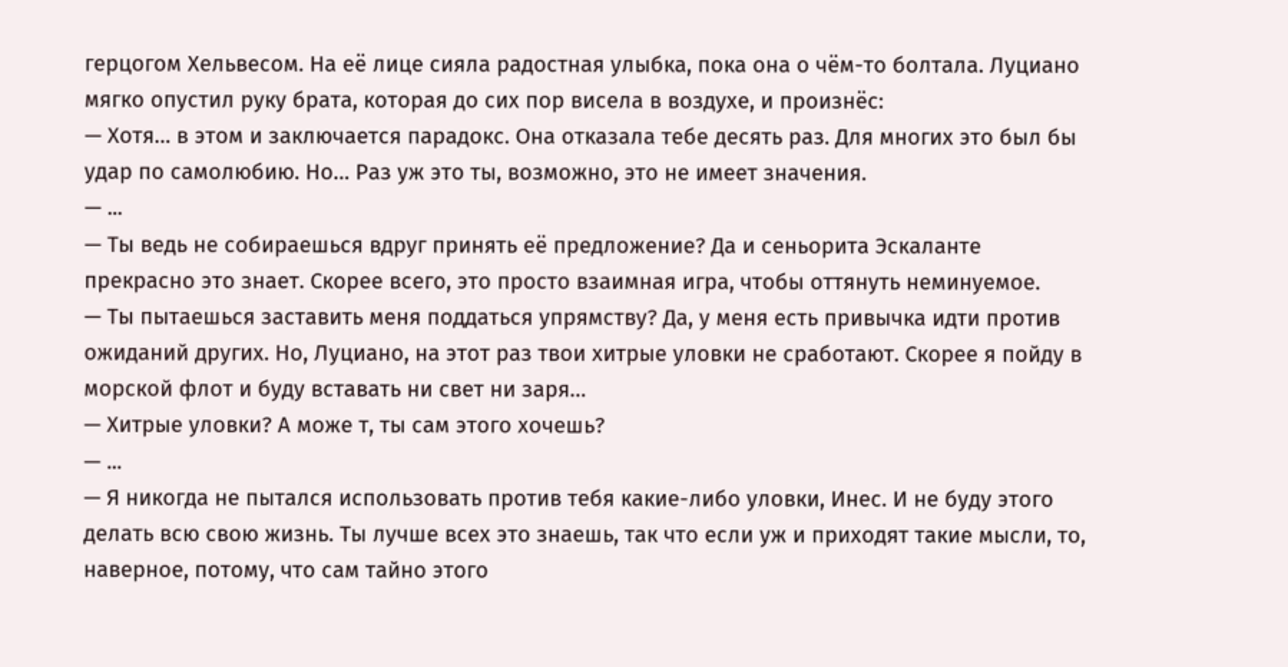герцогом Хельвесом. На её лице сияла радостная улыбка, пока она о чём-то болтала. Луциано мягко опустил руку брата, которая до сих пор висела в воздухе, и произнёс:
— Хотя… в этом и заключается парадокс. Она отказала тебе десять раз. Для многих это был бы удар по самолюбию. Но… Раз уж это ты, возможно, это не имеет значения.
— ...
— Ты ведь не собираешься вдруг принять её предложение? Да и сеньорита Эскаланте прекрасно это знает. Скорее всего, это просто взаимная игра, чтобы оттянуть неминуемое.
— Ты пытаешься заставить меня поддаться упрямству? Да, у меня есть привычка идти против ожиданий других. Но, Луциано, на этот раз твои хитрые уловки не сработают. Скорее я пойду в морской флот и буду вставать ни свет ни заря…
— Хитрые уловки? А може т, ты сам этого хочешь?
— ...
— Я никогда не пытался использовать против тебя какие-либо уловки, Инес. И не буду этого делать всю свою жизнь. Ты лучше всех это знаешь, так что если уж и приходят такие мысли, то, наверное, потому, что сам тайно этого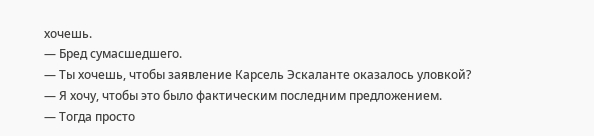хочешь.
— Бред сумасшедшего.
— Ты хочешь, чтобы заявление Карсель Эскаланте оказалось уловкой?
— Я хочу, чтобы это было фактическим последним предложением.
— Тогда просто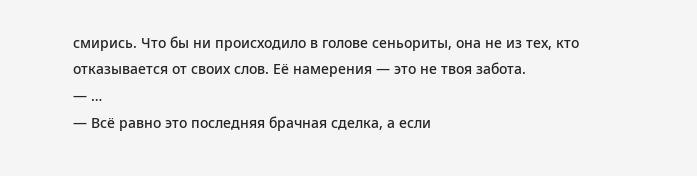смирись. Что бы ни происходило в голове сеньориты, она не из тех, кто отказывается от своих слов. Её намерения — это не твоя забота.
— …
— Всё равно это последняя брачная сделка, а если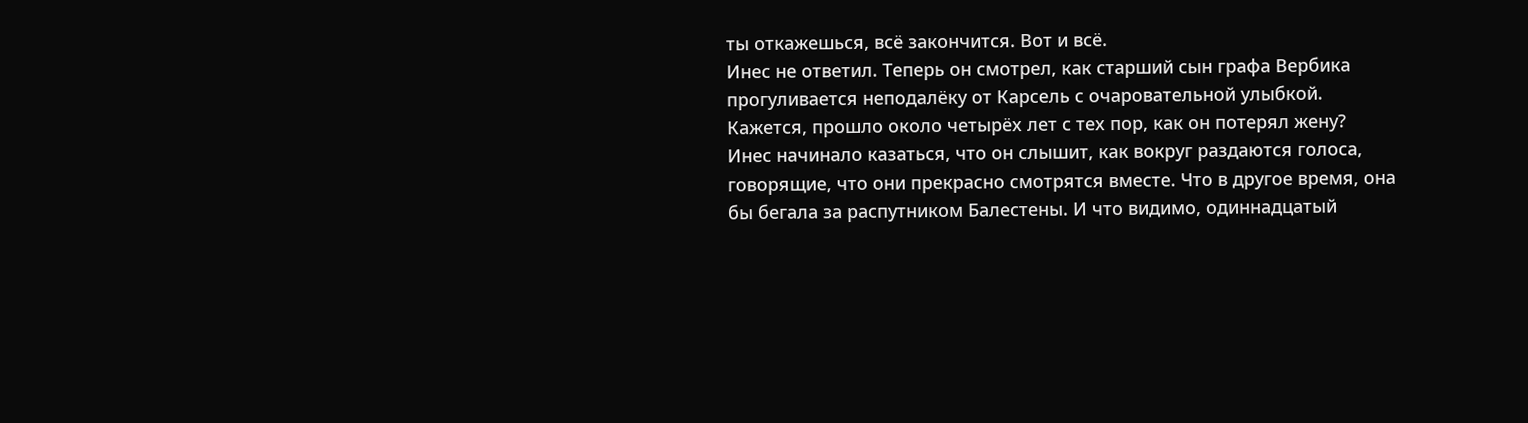ты откажешься, всё закончится. Вот и всё.
Инес не ответил. Теперь он смотрел, как старший сын графа Вербика прогуливается неподалёку от Карсель с очаровательной улыбкой.
Кажется, прошло около четырёх лет с тех пор, как он потерял жену?
Инес начинало казаться, что он слышит, как вокруг раздаются голоса, говорящие, что они прекрасно смотрятся вместе. Что в другое время, она бы бегала за распутником Балестены. И что видимо, одиннадцатый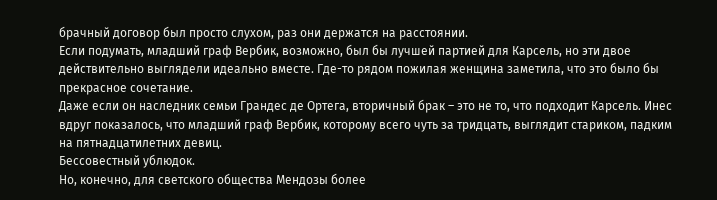брачный договор был просто слухом, раз они держатся на расстоянии.
Если подумать, младший граф Вербик, возможно, был бы лучшей партией для Карсель, но эти двое действительно выглядели идеально вместе. Где-то рядом пожилая женщина заметила, что это было бы прекрасное сочетание.
Даже если он наследник семьи Грандес де Ортега, вторичный брак – это не то, что подходит Карсель. Инес вдруг показалось, что младший граф Вербик, которому всего чуть за тридцать, выглядит стариком, падким на пятнадцатилетних девиц.
Бессовестный ублюдок.
Но, конечно, для светского общества Мендозы более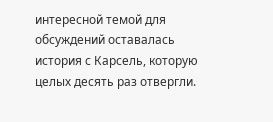интересной темой для обсуждений оставалась история с Карсель, которую целых десять раз отвергли.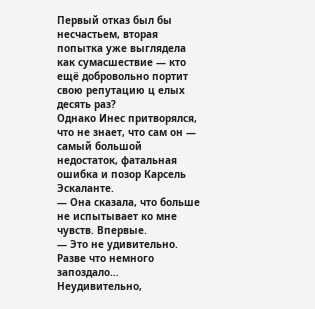Первый отказ был бы несчастьем, вторая попытка уже выглядела как сумасшествие — кто ещё добровольно портит свою репутацию ц елых десять раз?
Однако Инес притворялся, что не знает, что сам он — самый большой недостаток, фатальная ошибка и позор Карсель Эскаланте.
— Она сказала, что больше не испытывает ко мне чувств. Впервые.
— Это не удивительно. Разве что немного запоздало… Неудивительно,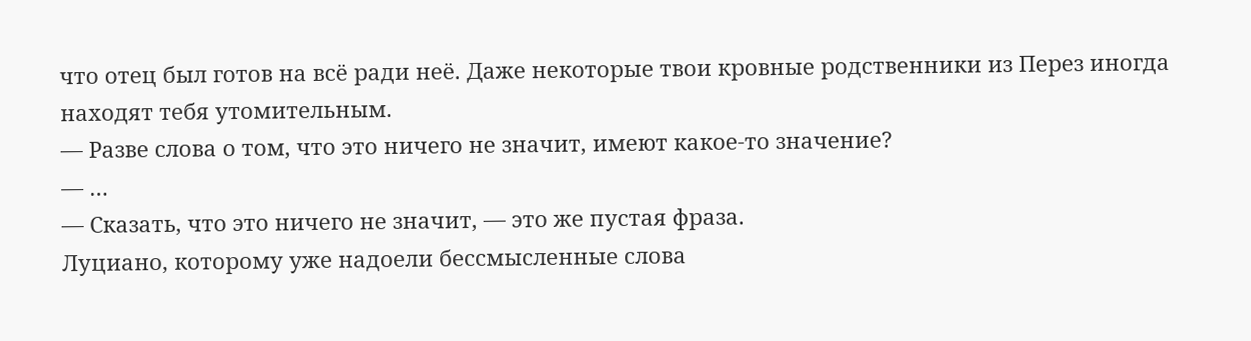что отец был готов на всё ради неё. Даже некоторые твои кровные родственники из Перез иногда находят тебя утомительным.
— Разве слова о том, что это ничего не значит, имеют какое-то значение?
— …
— Сказать, что это ничего не значит, — это же пустая фраза.
Луциано, которому уже надоели бессмысленные слова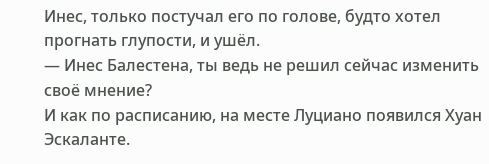Инес, только постучал его по голове, будто хотел прогнать глупости, и ушёл.
— Инес Балестена, ты ведь не решил сейчас изменить своё мнение?
И как по расписанию, на месте Луциано появился Хуан Эскаланте.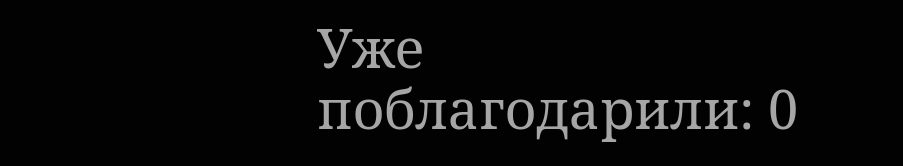Уже поблагодарили: 0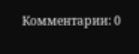Комментарии: 0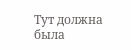Тут должна была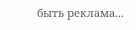быть реклама...